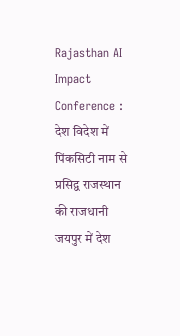Rajasthan AI Impact Conference : देश विदेश में पिंकसिटी नाम से प्रसिद्व राजस्थान की राजधानी जयपुर में देश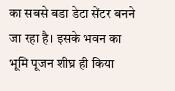का सबसे बडा डेटा सेंटर बनने जा रहा है। इसके भवन का भूमि पूजन शीघ्र ही किया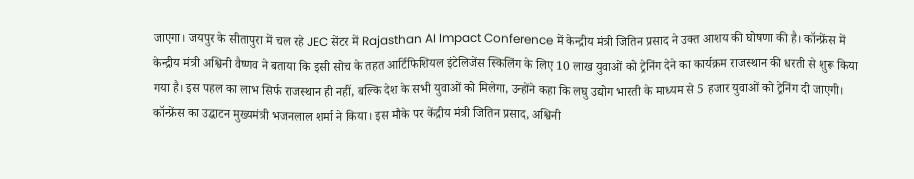जाएगा। जयपुर के सीतापुरा में चल रहे JEC सेंटर में Rajasthan AI Impact Conference में केन्द्रीय मंत्री जितिन प्रसाद ने उक्त आशय की घोषणा की है। कॉन्फ्रेंस में केन्द्रीय मंत्री अश्विनी वैष्णव ने बताया कि इसी सोच के तहत आर्टिफिशियल इंटेलिजेंस स्किलिंग के लिए 10 लाख युवाओं को ट्रेनिंग देने का कार्यक्रम राजस्थान की धरती से शुरू किया गया है। इस पहल का लाभ सिर्फ राजस्थान ही नहीं, बल्कि देश के सभी युवाओं को मिलेगा, उन्होंने कहा कि लघु उद्योग भारती के माध्यम से 5 हजार युवाओं को ट्रेनिंग दी जाएगी।
कॉन्फ्रेंस का उद्घाटन मुख्यमंत्री भजनलाल शर्मा ने किया। इस मौके पर केंद्रीय मंत्री जितिन प्रसाद, अश्विनी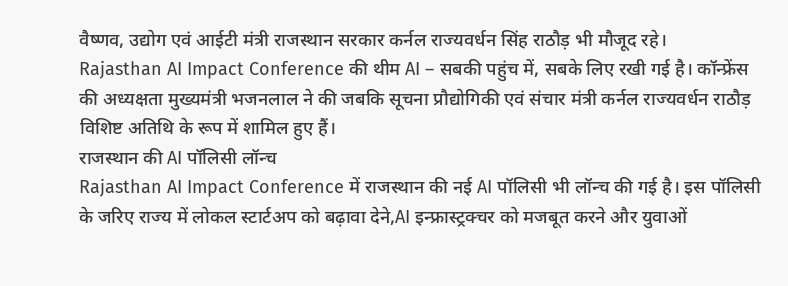वैष्णव, उद्योग एवं आईटी मंत्री राजस्थान सरकार कर्नल राज्यवर्धन सिंह राठौड़ भी मौजूद रहे।
Rajasthan AI Impact Conference की थीम AI – सबकी पहुंच में, सबके लिए रखी गई है। कॉन्फ्रेंस की अध्यक्षता मुख्यमंत्री भजनलाल ने की जबकि सूचना प्रौद्योगिकी एवं संचार मंत्री कर्नल राज्यवर्धन राठौड़ विशिष्ट अतिथि के रूप में शामिल हुए हैं।
राजस्थान की AI पॉलिसी लॉन्च
Rajasthan AI Impact Conference में राजस्थान की नई AI पॉलिसी भी लॉन्च की गई है। इस पॉलिसी के जरिए राज्य में लोकल स्टार्टअप को बढ़ावा देने,AI इन्फ्रास्ट्रक्चर को मजबूत करने और युवाओं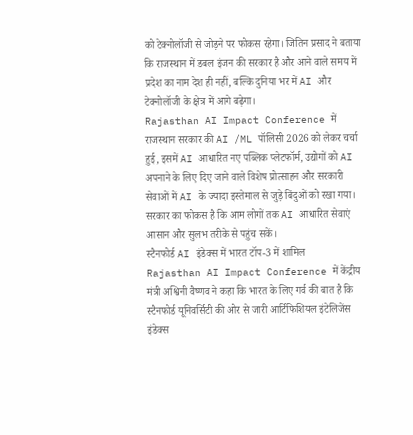को टेक्नोलॉजी से जोड़ने पर फोकस रहेगा। जितिन प्रसाद ने बताया कि राजस्थान में डबल इंजन की सरकार है और आने वाले समय में प्रदेश का नाम देश ही नहीं, बल्कि दुनिया भर में AI और टेक्नोलॉजी के क्षेत्र में आगे बढ़ेगा।
Rajasthan AI Impact Conference में राजस्थान सरकार की AI /ML पॉलिसी 2026 को लेकर चर्चा हुई, इसमें AI आधारित नए पब्लिक प्लेटफॉर्म, उद्योगों को AI अपनाने के लिए दिए जाने वाले विशेष प्रोत्साहन और सरकारी सेवाओं में AI के ज्यादा इस्तेमाल से जुड़े बिंदुओं को रखा गया। सरकार का फोकस है कि आम लोगों तक AI आधारित सेवाएं आसान और सुलभ तरीके से पहुंच सकें।
स्टैनफोर्ड AI इंडेक्स में भारत टॉप-3 में शामिल
Rajasthan AI Impact Conference में केंद्रीय मंत्री अश्विनी वैष्णव ने कहा कि भारत के लिए गर्व की बात है कि स्टैनफोर्ड यूनिवर्सिटी की ओर से जारी आर्टिफिशियल इंटेलिजेंस इंडेक्स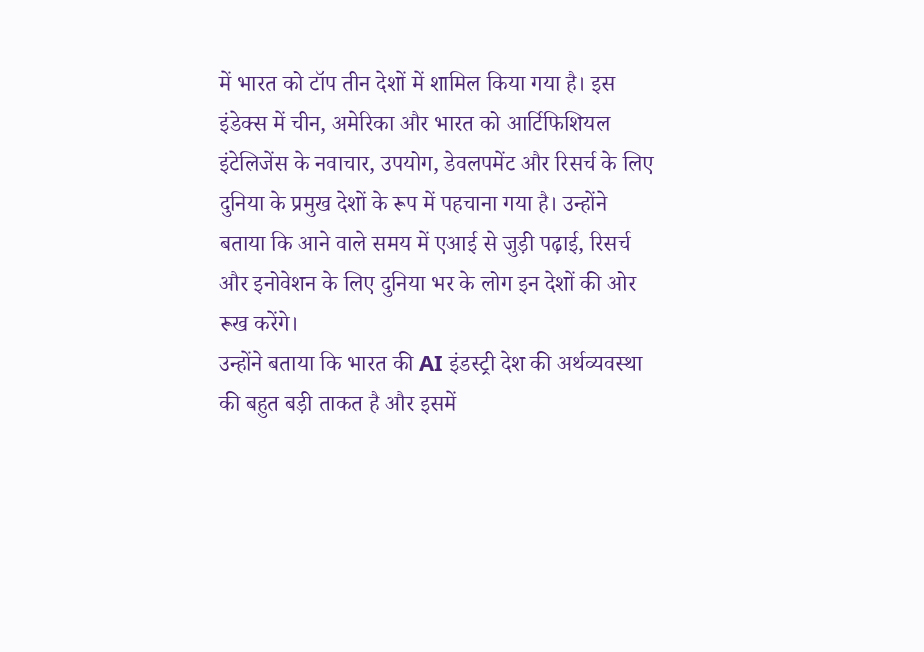में भारत को टॉप तीन देशों में शामिल किया गया है। इस इंडेक्स में चीन, अमेरिका और भारत को आर्टिफिशियल इंटेलिजेंस के नवाचार, उपयोग, डेवलपमेंट और रिसर्च के लिए दुनिया के प्रमुख देशों के रूप में पहचाना गया है। उन्होंने बताया कि आने वाले समय में एआई से जुड़ी पढ़ाई, रिसर्च और इनोवेशन के लिए दुनिया भर के लोग इन देशों की ओर रूख करेंगे।
उन्होंने बताया कि भारत की AI इंडस्ट्री देश की अर्थव्यवस्था की बहुत बड़ी ताकत है और इसमें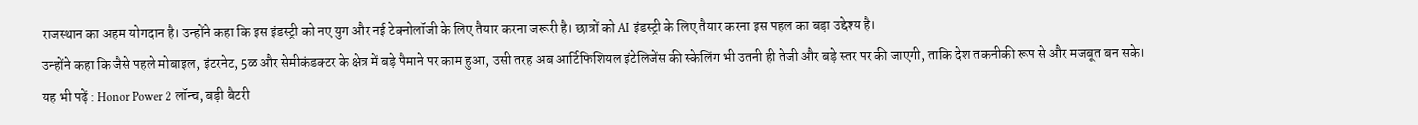राजस्थान का अहम योगदान है। उन्होंने कहा कि इस इंडस्ट्री को नए युग और नई टेक्नोलॉजी के लिए तैयार करना जरूरी है। छात्रों को AI इंडस्ट्री के लिए तैयार करना इस पहल का बड़ा उद्देश्य है।
उन्होंने कहा कि जैसे पहले मोबाइल, इंटरनेट, 5ळ और सेमीकंडक्टर के क्षेत्र में बड़े पैमाने पर काम हुआ, उसी तरह अब आर्टिफिशियल इंटेलिजेंस की स्केलिंग भी उतनी ही तेजी और बड़े स्तर पर की जाएगी, ताकि देश तकनीकी रूप से और मजबूत बन सके।
यह भी पढ़ें : Honor Power 2 लॉन्च, बड़ी बैटरी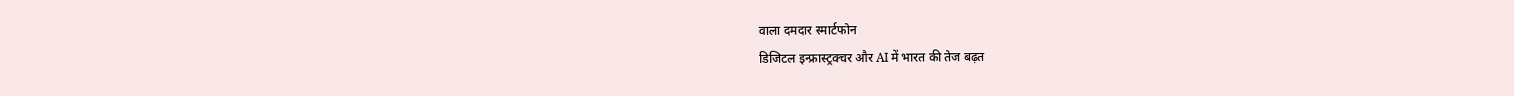वाला दमदार स्मार्टफोन
डिजिटल इन्फ्रास्ट्रक्चर और AI में भारत की तेज बढ़त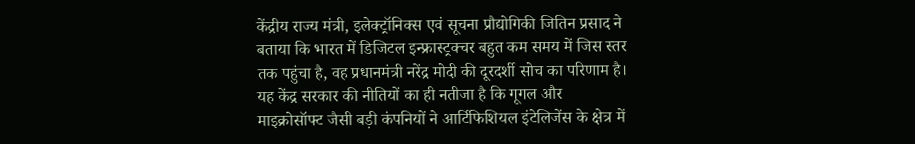केंद्रीय राज्य मंत्री, इलेक्ट्रॉनिक्स एवं सूचना प्रौद्योगिकी जितिन प्रसाद ने बताया कि भारत में डिजिटल इन्फ्रास्ट्रक्चर बहुत कम समय में जिस स्तर तक पहुंचा है, वह प्रधानमंत्री नरेंद्र मोदी की दूरदर्शी सोच का परिणाम है। यह केंद्र सरकार की नीतियों का ही नतीजा है कि गूगल और माइक्रोसॉफ्ट जैसी बड़ी कंपनियों ने आर्टिफिशियल इंटेलिजेंस के क्षेत्र में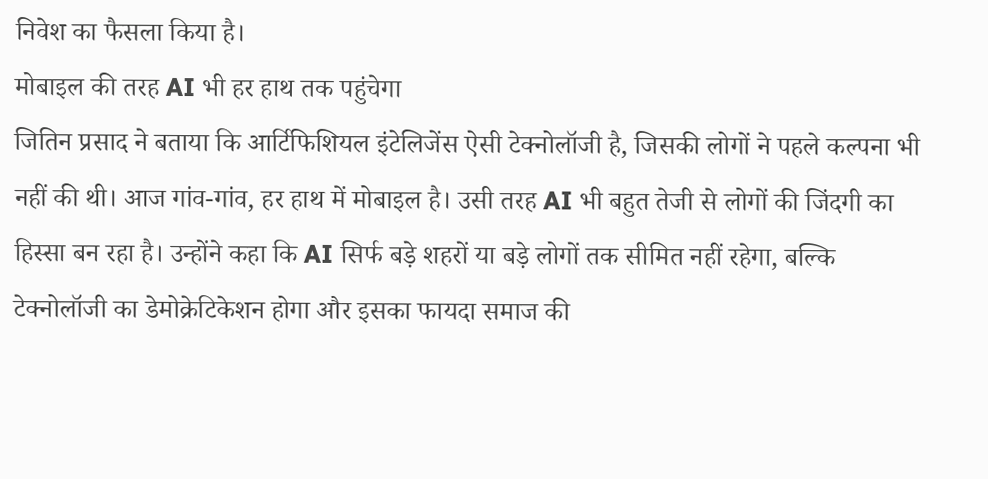निवेश का फैसला किया है।
मोबाइल की तरह AI भी हर हाथ तक पहुंचेगा
जितिन प्रसाद ने बताया कि आर्टिफिशियल इंटेलिजेंस ऐसी टेक्नोलॉजी है, जिसकी लोगों ने पहले कल्पना भी नहीं की थी। आज गांव-गांव, हर हाथ में मोबाइल है। उसी तरह AI भी बहुत तेजी से लोगों की जिंदगी का हिस्सा बन रहा है। उन्होंने कहा कि AI सिर्फ बड़े शहरों या बड़े लोगों तक सीमित नहीं रहेगा, बल्कि टेक्नोलॉजी का डेमोक्रेटिकेशन होगा और इसका फायदा समाज की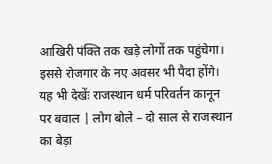आखिरी पंक्ति तक खड़े लोगों तक पहुंचेगा। इससे रोजगार के नए अवसर भी पैदा होंगे।
यह भी देखेंः राजस्थान धर्म परिवर्तन कानून पर बवाल | लोग बोले – दो साल से राजस्थान का बेड़ा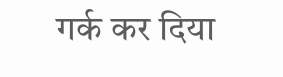गर्क कर दिया